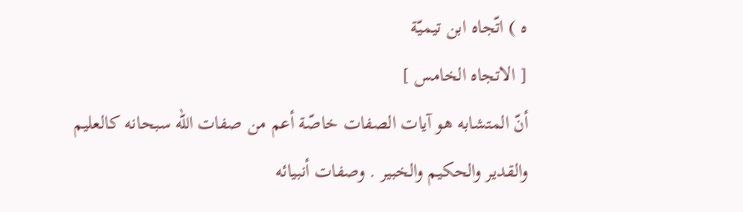ه ) اتّجاه ابن تيميّة
[ الاتجاه الخامس ]
أنّ المتشابه هو آيات الصفات خاصّة أعم من صفات اللّه سبحانه كالعليم والقدير والحكيم والخبير . وصفات أنبيائه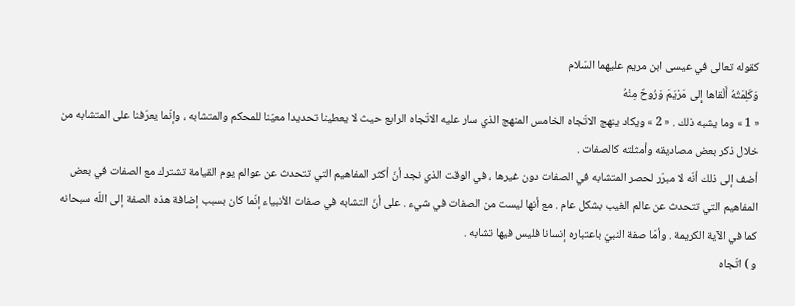كقوله تعالى في عيسى ابن مريم عليهما السّلام
وَكَلِمَتُهُ أَلْقاها إِلى مَرْيَمَ وَرُوحٌ مِنْهُ
« 1 » وما يشبه ذلك . « 2 » ويكاد ينهج الاتّجاه الخامس المنهج الذي سار عليه الاتّجاه الرابع حيث لا يعطينا تحديدا معيّنا للمحكم والمتشابه ، وإنّما يعرّفنا على المتشابه من خلال ذكر بعض مصاديقه وأمثلته كالصفات .
أضف إلى ذلك أنّه لا مبرّر لحصر المتشابه في الصفات دون غيرها ، في الوقت الذي نجد أنّ أكثر المفاهيم التي تتحدث عن عوالم يوم القيامة تشترك مع الصفات في بعض المفاهيم التي تتحدث عن عالم الغيب بشكل عام . مع أنها ليست من الصفات في شيء . على أنّ التشابه في صفات الأنبياء إنّما كان بسبب إضافة هذه الصفة إلى اللّه سبحانه كما في الآية الكريمة . وأمّا صفة النبيّ باعتباره إنسانا فليس فيها تشابه .
و ) اتّجاه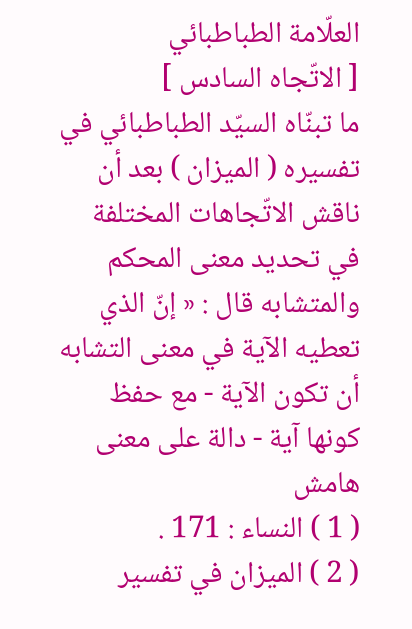العلّامة الطباطبائي
[ الاتّجاه السادس ]
ما تبنّاه السيّد الطباطبائي في تفسيره ( الميزان ) بعد أن ناقش الاتّجاهات المختلفة في تحديد معنى المحكم والمتشابه قال : « إنّ الذي تعطيه الآية في معنى التشابه أن تكون الآية - مع حفظ كونها آية - دالة على معنى
هامش
( 1 ) النساء : 171 .
( 2 ) الميزان في تفسير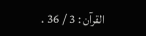القرآن : 3 / 36 .